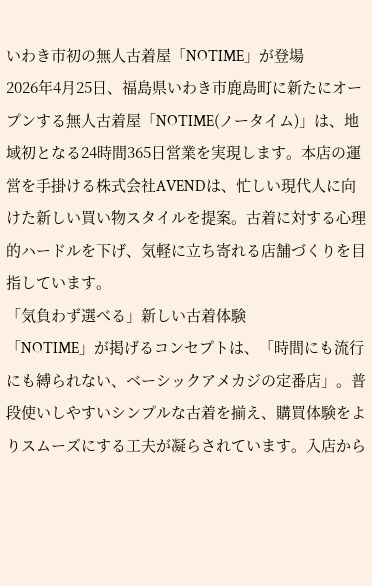いわき市初の無人古着屋「NOTIME」が登場
2026年4月25日、福島県いわき市鹿島町に新たにオープンする無人古着屋「NOTIME(ノータイム)」は、地域初となる24時間365日営業を実現します。本店の運営を手掛ける株式会社AVENDは、忙しい現代人に向けた新しい買い物スタイルを提案。古着に対する心理的ハードルを下げ、気軽に立ち寄れる店舗づくりを目指しています。
「気負わず選べる」新しい古着体験
「NOTIME」が掲げるコンセプトは、「時間にも流行にも縛られない、ベーシックアメカジの定番店」。普段使いしやすいシンプルな古着を揃え、購買体験をよりスムーズにする工夫が凝らされています。入店から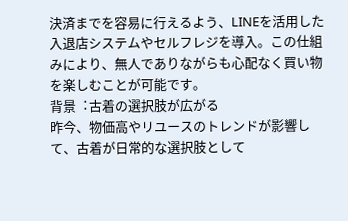決済までを容易に行えるよう、LINEを活用した入退店システムやセルフレジを導入。この仕組みにより、無人でありながらも心配なく買い物を楽しむことが可能です。
背景︓古着の選択肢が広がる
昨今、物価高やリユースのトレンドが影響して、古着が日常的な選択肢として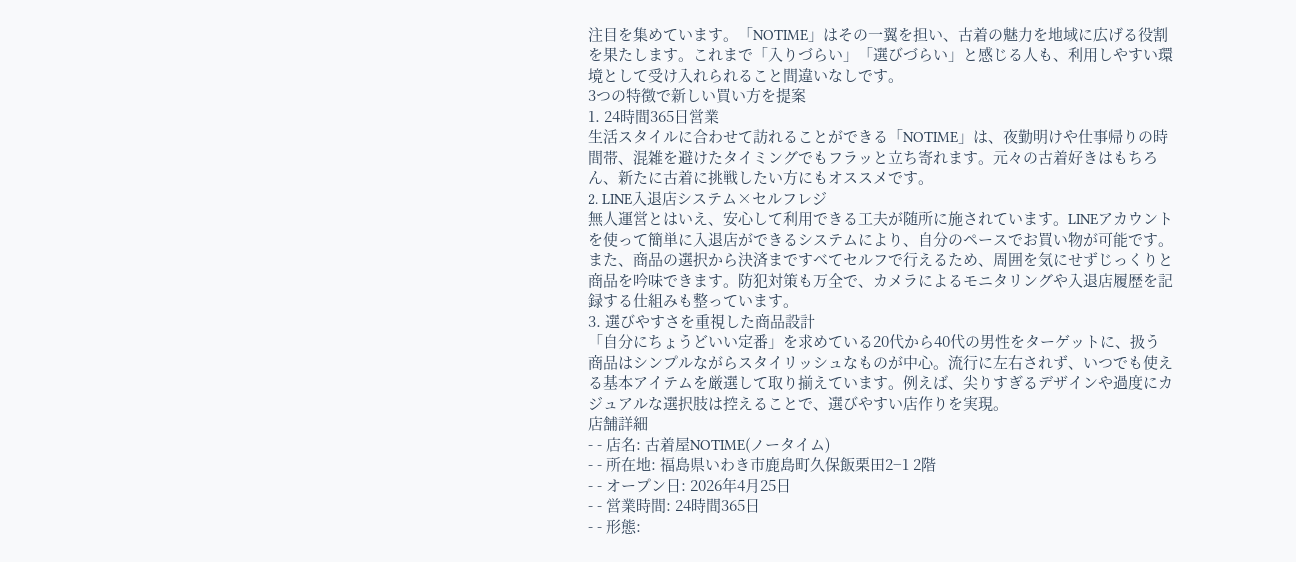注目を集めています。「NOTIME」はその一翼を担い、古着の魅力を地域に広げる役割を果たします。これまで「入りづらい」「選びづらい」と感じる人も、利用しやすい環境として受け入れられること間違いなしです。
3つの特徴で新しい買い方を提案
1. 24時間365日営業
生活スタイルに合わせて訪れることができる「NOTIME」は、夜勤明けや仕事帰りの時間帯、混雑を避けたタイミングでもフラッと立ち寄れます。元々の古着好きはもちろん、新たに古着に挑戦したい方にもオススメです。
2. LINE入退店システム×セルフレジ
無人運営とはいえ、安心して利用できる工夫が随所に施されています。LINEアカウントを使って簡単に入退店ができるシステムにより、自分のペースでお買い物が可能です。また、商品の選択から決済まですべてセルフで行えるため、周囲を気にせずじっくりと商品を吟味できます。防犯対策も万全で、カメラによるモニタリングや入退店履歴を記録する仕組みも整っています。
3. 選びやすさを重視した商品設計
「自分にちょうどいい定番」を求めている20代から40代の男性をターゲットに、扱う商品はシンプルながらスタイリッシュなものが中心。流行に左右されず、いつでも使える基本アイテムを厳選して取り揃えています。例えば、尖りすぎるデザインや過度にカジュアルな選択肢は控えることで、選びやすい店作りを実現。
店舗詳細
- - 店名: 古着屋NOTIME(ノータイム)
- - 所在地: 福島県いわき市鹿島町久保飯栗田2−1 2階
- - オープン日: 2026年4月25日
- - 営業時間: 24時間365日
- - 形態: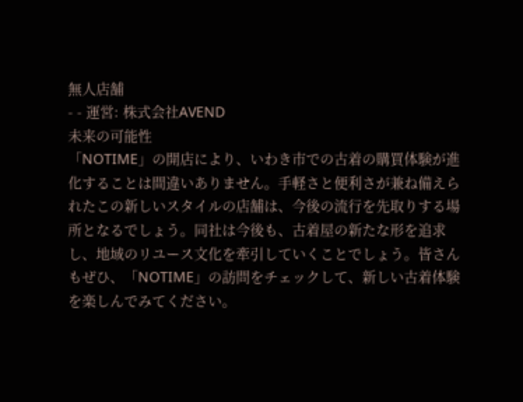無人店舗
- - 運営: 株式会社AVEND
未来の可能性
「NOTIME」の開店により、いわき市での古着の購買体験が進化することは間違いありません。手軽さと便利さが兼ね備えられたこの新しいスタイルの店舗は、今後の流行を先取りする場所となるでしょう。同社は今後も、古着屋の新たな形を追求し、地域のリユース文化を牽引していくことでしょう。皆さんもぜひ、「NOTIME」の訪問をチェックして、新しい古着体験を楽しんでみてください。